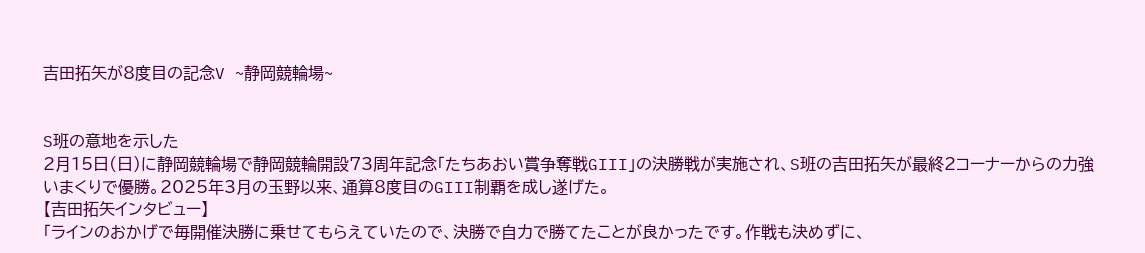吉田拓矢が8度目の記念V ~静岡競輪場~


S班の意地を示した
2月15日(日)に静岡競輪場で静岡競輪開設73周年記念「たちあおい賞争奪戦GIII」の決勝戦が実施され、S班の吉田拓矢が最終2コーナーからの力強いまくりで優勝。2025年3月の玉野以来、通算8度目のGIII制覇を成し遂げた。
【吉田拓矢インタビュー】
「ラインのおかげで毎開催決勝に乗せてもらえていたので、決勝で自力で勝てたことが良かったです。作戦も決めずに、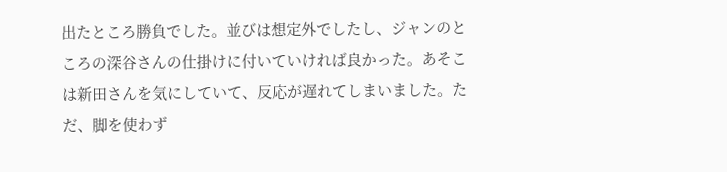出たところ勝負でした。並びは想定外でしたし、ジャンのところの深谷さんの仕掛けに付いていければ良かった。あそこは新田さんを気にしていて、反応が遅れてしまいました。ただ、脚を使わず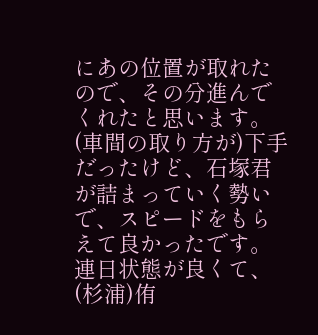にあの位置が取れたので、その分進んでくれたと思います。(車間の取り方が)下手だったけど、石塚君が詰まっていく勢いで、スピードをもらえて良かったです。連日状態が良くて、(杉浦)侑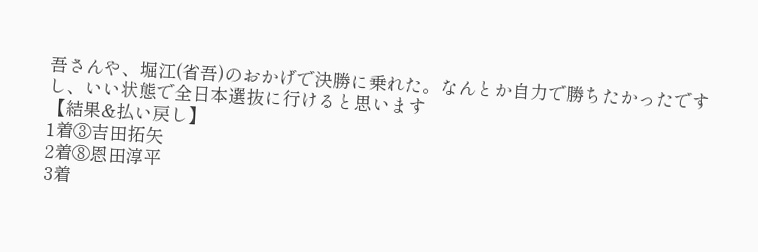吾さんや、堀江(省吾)のおかげで決勝に乗れた。なんとか自力で勝ちたかったですし、いい状態で全日本選抜に行けると思います
【結果&払い戻し】
1着③吉田拓矢
2着⑧恩田淳平
3着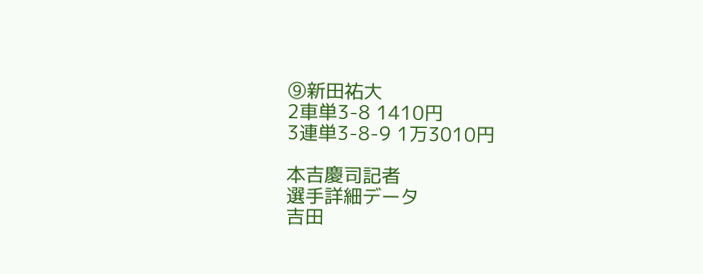⑨新田祐大
2車単3-8 1410円
3連単3-8-9 1万3010円

本吉慶司記者
選手詳細データ
吉田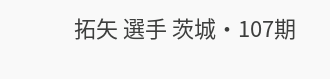拓矢 選手 茨城・107期